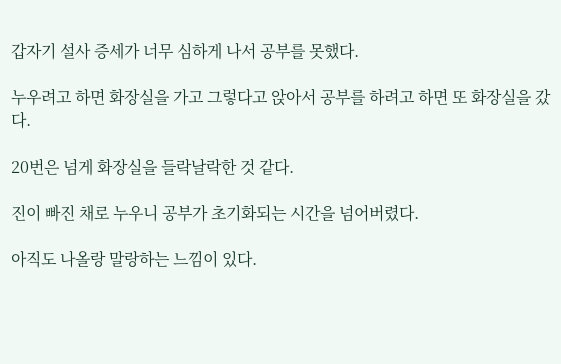갑자기 설사 증세가 너무 심하게 나서 공부를 못했다.

누우려고 하면 화장실을 가고 그렇다고 앉아서 공부를 하려고 하면 또 화장실을 갔다.

20번은 넘게 화장실을 들락날락한 것 같다.

진이 빠진 채로 누우니 공부가 초기화되는 시간을 넘어버렸다.

아직도 나올랑 말랑하는 느낌이 있다.